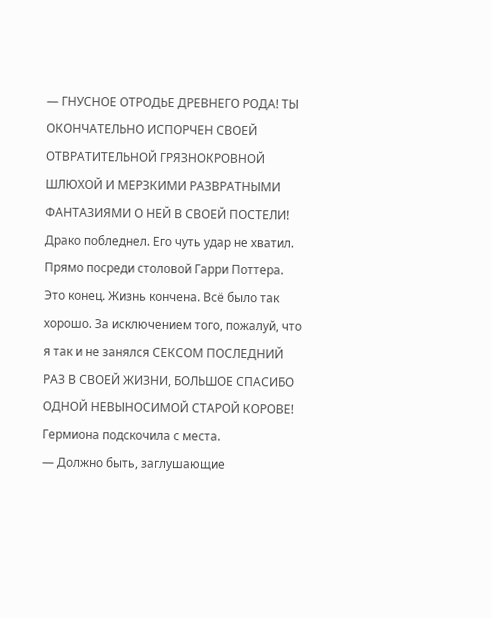— ГНУСНОЕ ОТРОДЬЕ ДРЕВНЕГО РОДА! ТЫ ОКОНЧАТЕЛЬНО ИСПОРЧЕН СВОЕЙ ОТВРАТИТЕЛЬНОЙ ГРЯЗНОКРОВНОЙ ШЛЮХОЙ И МЕРЗКИМИ РАЗВРАТНЫМИ ФАНТАЗИЯМИ О НЕЙ В СВОЕЙ ПОСТЕЛИ!
Драко побледнел. Его чуть удар не хватил. Прямо посреди столовой Гарри Поттера.
Это конец. Жизнь кончена. Всё было так хорошо. За исключением того, пожалуй, что я так и не занялся СЕКСОМ ПОСЛЕДНИЙ РАЗ В СВОЕЙ ЖИЗНИ, БОЛЬШОЕ СПАСИБО ОДНОЙ НЕВЫНОСИМОЙ СТАРОЙ КОРОВЕ!
Гермиона подскочила с места.
— Должно быть, заглушающие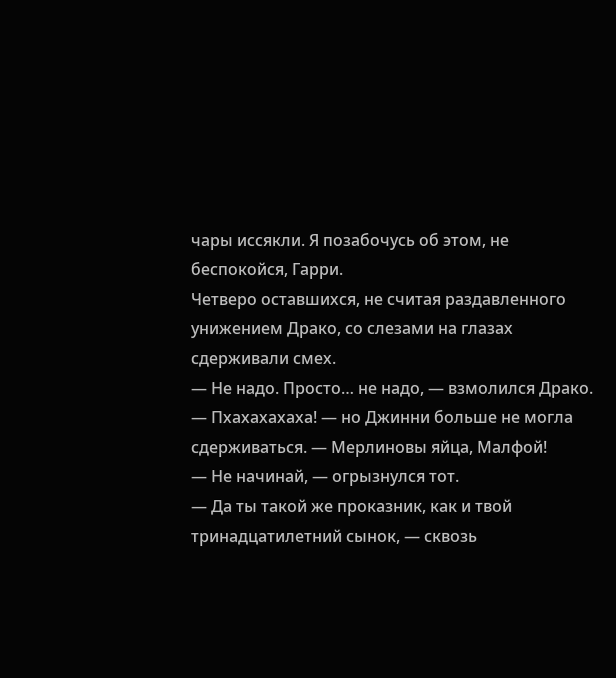чары иссякли. Я позабочусь об этом, не беспокойся, Гарри.
Четверо оставшихся, не считая раздавленного унижением Драко, со слезами на глазах сдерживали смех.
— Не надо. Просто… не надо, — взмолился Драко.
— Пхахахахаха! — но Джинни больше не могла сдерживаться. — Мерлиновы яйца, Малфой!
— Не начинай, — огрызнулся тот.
— Да ты такой же проказник, как и твой тринадцатилетний сынок, — сквозь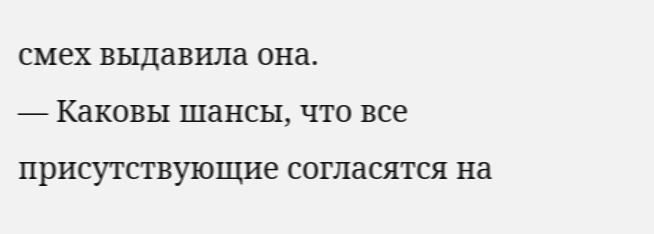смех выдавила она.
— Каковы шансы, что все присутствующие согласятся на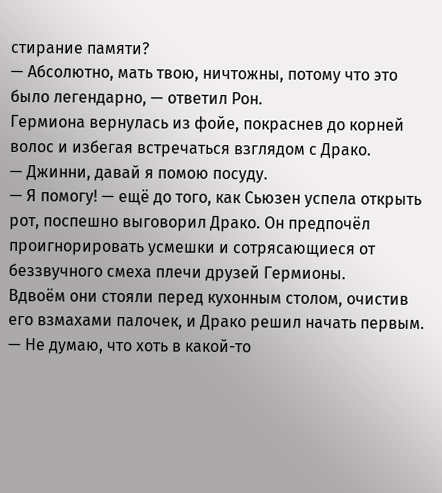стирание памяти?
— Абсолютно, мать твою, ничтожны, потому что это было легендарно, — ответил Рон.
Гермиона вернулась из фойе, покраснев до корней волос и избегая встречаться взглядом с Драко.
— Джинни, давай я помою посуду.
— Я помогу! — ещё до того, как Сьюзен успела открыть рот, поспешно выговорил Драко. Он предпочёл проигнорировать усмешки и сотрясающиеся от беззвучного смеха плечи друзей Гермионы.
Вдвоём они стояли перед кухонным столом, очистив его взмахами палочек, и Драко решил начать первым.
— Не думаю, что хоть в какой-то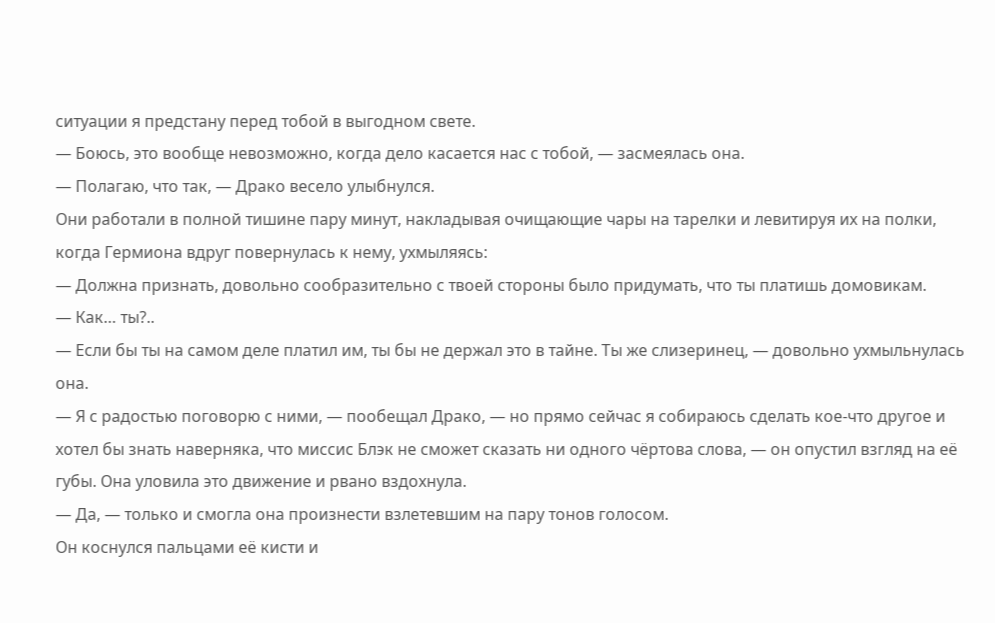ситуации я предстану перед тобой в выгодном свете.
— Боюсь, это вообще невозможно, когда дело касается нас с тобой, — засмеялась она.
— Полагаю, что так, — Драко весело улыбнулся.
Они работали в полной тишине пару минут, накладывая очищающие чары на тарелки и левитируя их на полки, когда Гермиона вдруг повернулась к нему, ухмыляясь:
— Должна признать, довольно сообразительно с твоей стороны было придумать, что ты платишь домовикам.
— Как… ты?..
— Если бы ты на самом деле платил им, ты бы не держал это в тайне. Ты же слизеринец, — довольно ухмыльнулась она.
— Я с радостью поговорю с ними, — пообещал Драко, — но прямо сейчас я собираюсь сделать кое-что другое и хотел бы знать наверняка, что миссис Блэк не сможет сказать ни одного чёртова слова, — он опустил взгляд на её губы. Она уловила это движение и рвано вздохнула.
— Да, — только и смогла она произнести взлетевшим на пару тонов голосом.
Он коснулся пальцами её кисти и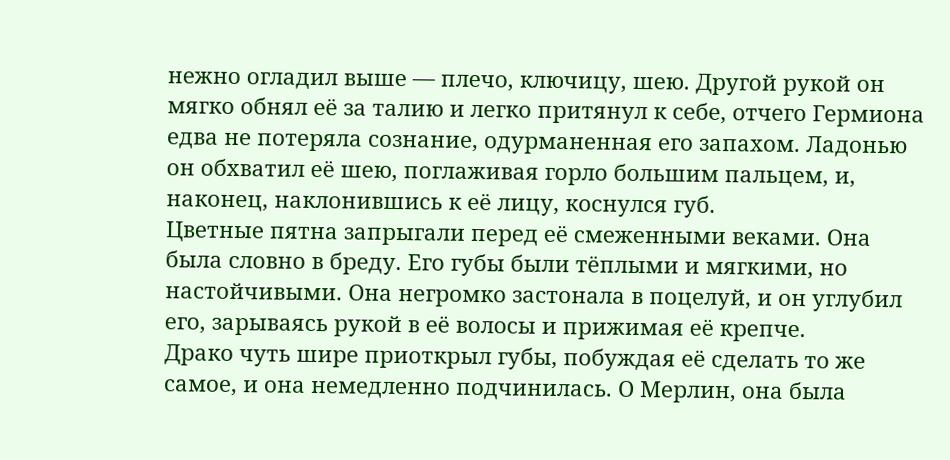нежно огладил выше — плечо, ключицу, шею. Другой рукой он мягко обнял её за талию и легко притянул к себе, отчего Гермиона едва не потеряла сознание, одурманенная его запахом. Ладонью он обхватил её шею, поглаживая горло большим пальцем, и, наконец, наклонившись к её лицу, коснулся губ.
Цветные пятна запрыгали перед её смеженными веками. Она была словно в бреду. Его губы были тёплыми и мягкими, но настойчивыми. Она негромко застонала в поцелуй, и он углубил его, зарываясь рукой в её волосы и прижимая её крепче.
Драко чуть шире приоткрыл губы, побуждая её сделать то же самое, и она немедленно подчинилась. О Мерлин, она была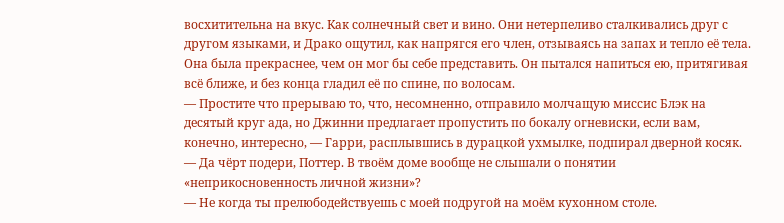восхитительна на вкус. Как солнечный свет и вино. Они нетерпеливо сталкивались друг с другом языками, и Драко ощутил, как напрягся его член, отзываясь на запах и тепло её тела. Она была прекраснее, чем он мог бы себе представить. Он пытался напиться ею, притягивая всё ближе, и без конца гладил её по спине, по волосам.
— Простите что прерываю то, что, несомненно, отправило молчащую миссис Блэк на десятый круг ада, но Джинни предлагает пропустить по бокалу огневиски, если вам, конечно, интересно, — Гарри, расплывшись в дурацкой ухмылке, подпирал дверной косяк.
— Да чёрт подери, Поттер. В твоём доме вообще не слышали о понятии «неприкосновенность личной жизни»?
— Не когда ты прелюбодействуешь с моей подругой на моём кухонном столе.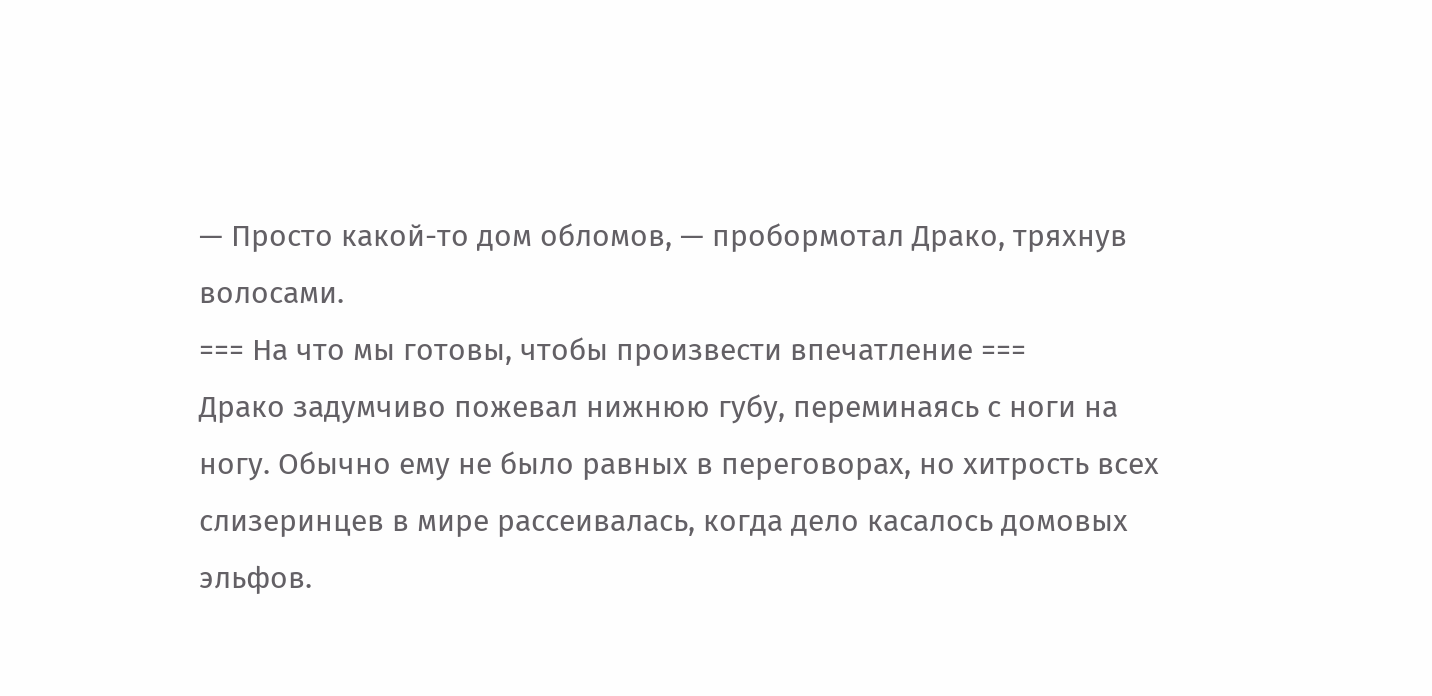— Просто какой-то дом обломов, — пробормотал Драко, тряхнув волосами.
=== На что мы готовы, чтобы произвести впечатление ===
Драко задумчиво пожевал нижнюю губу, переминаясь с ноги на ногу. Обычно ему не было равных в переговорах, но хитрость всех слизеринцев в мире рассеивалась, когда дело касалось домовых эльфов.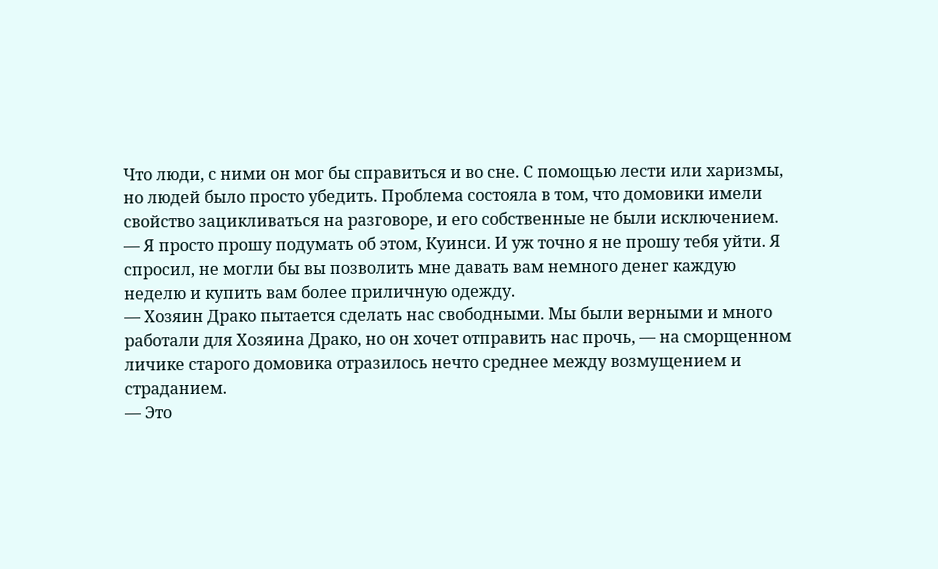Что люди, с ними он мог бы справиться и во сне. С помощью лести или харизмы, но людей было просто убедить. Проблема состояла в том, что домовики имели свойство зацикливаться на разговоре, и его собственные не были исключением.
— Я просто прошу подумать об этом, Куинси. И уж точно я не прошу тебя уйти. Я спросил, не могли бы вы позволить мне давать вам немного денег каждую неделю и купить вам более приличную одежду.
— Хозяин Драко пытается сделать нас свободными. Мы были верными и много работали для Хозяина Драко, но он хочет отправить нас прочь, — на сморщенном личике старого домовика отразилось нечто среднее между возмущением и страданием.
— Это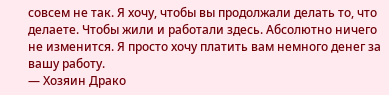совсем не так. Я хочу, чтобы вы продолжали делать то, что делаете. Чтобы жили и работали здесь. Абсолютно ничего не изменится. Я просто хочу платить вам немного денег за вашу работу.
— Хозяин Драко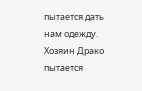пытается дать нам одежду. Хозяин Драко пытается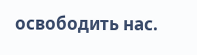освободить нас.